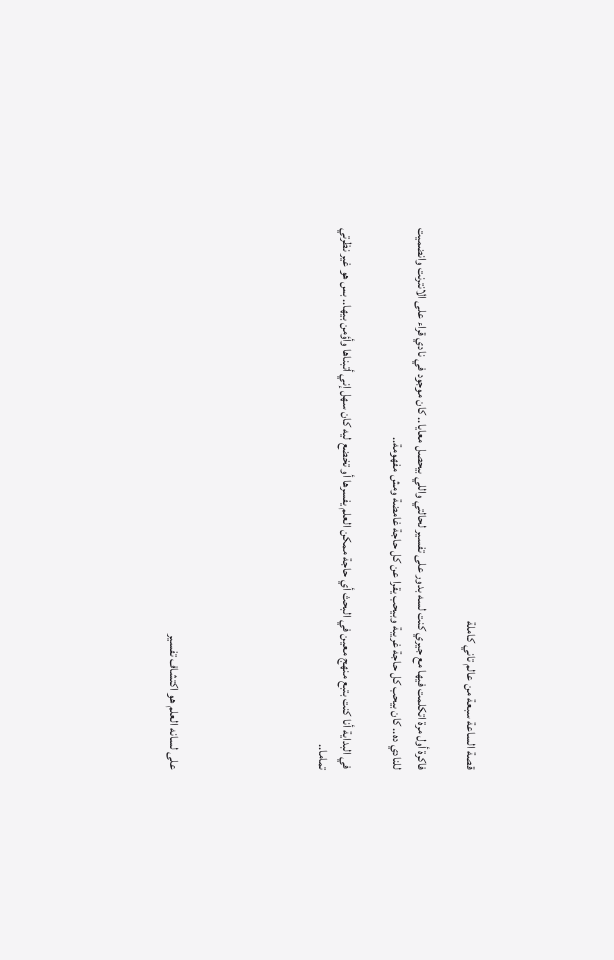قصة الساعة سبعة من عالم تاني كاملة

فاكرة أول مرة اتكلمت فيها مع جيري كنت لسه بدور على تفسير لحالتي واللي بيحصل معايا.. كان موجود في نادي قراء على الانترنت وانضميت للنادي ده.. كان بيحب كل حاجة غريبة وبيحب يقرا عن كل حاجة غامضة ومش مفهومة..

في البداية أنا كنت بتبع منهج معين في البحث أي حاجة ممكن العلم يفسرها أو تخضع ليه كان سهل إني أتبناها وأؤمن بيها.. بس هو غير نظرتي تماما..





على لسانه العلم هو اكتشاف تفسير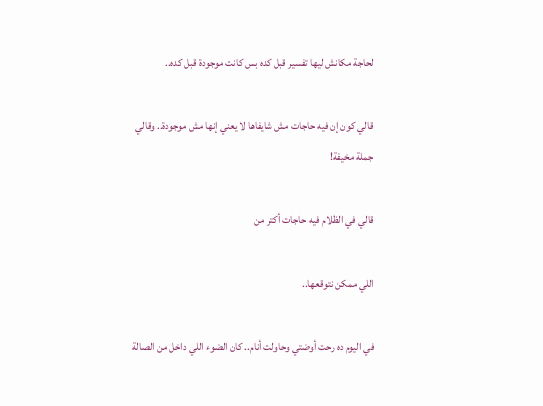لحاجة مكانش ليها تفسير قبل كده بس كانت موجودة قبل كده..

قالي كون إن فيه حاجات مش شايفاها لا يعني إنها مش موجودة.. وقالي جملة مخيفة!

قالي في الظلام فيه حاجات أكتر من

اللي ممكن نتوقعها..

في اليوم ده رحت أوضتي وحاولت أنام.. كان الضوء اللي داخل من الصالة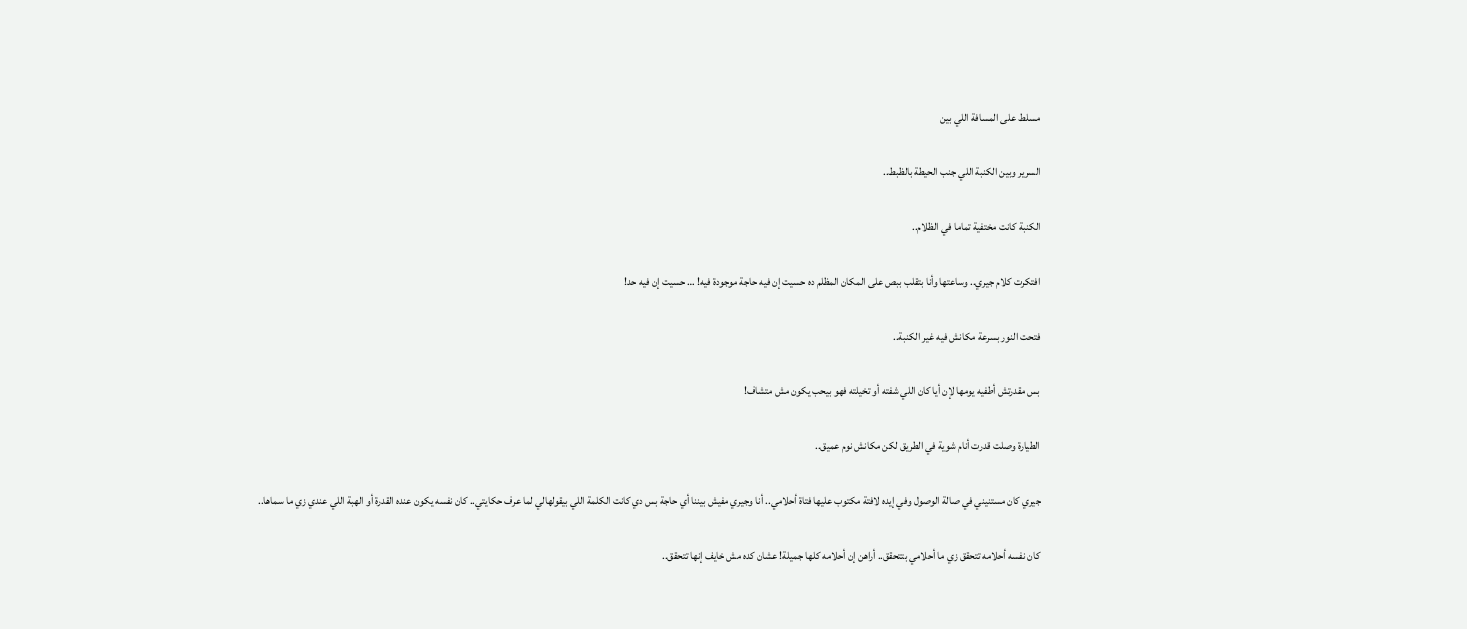مسلط على المسافة اللي بين

السرير وبين الكنبة اللي جنب الحيطة بالظبط..

الكنبة كانت مختفية تماما في الظلام..

افتكرت كلام جيري.. وساعتها وأنا بتقلب ببص على المكان المظلم ده حسيت إن فيه حاجة موجودة فيه! … حسيت إن فيه حد!

فتحت النور بسرعة مكانش فيه غير الكنبة..

بس مقدرتش أطفيه يومها لإن أيا كان اللي شفته أو تخيلته فهو بيحب يكون مش متشاف!

الطيارة وصلت قدرت أنام شوية في الطريق لكن مكانش نوم عميق..

جيري كان مستنيني في صالة الوصول وفي إيده لافتة مكتوب عليها فتاة أحلامي.. أنا وجيري مفيش بيننا أي حاجة بس دي كانت الكلمة اللي بيقولهالي لما عرف حكايتي.. كان نفسه يكون عنده القدرة أو الهبة اللي عندي زي ما سماها..

كان نفسه أحلامه تتحقق زي ما أحلامي بتتحقق.. أراهن إن أحلامه كلها جميلة! عشان كده مش خايف إنها تتحقق..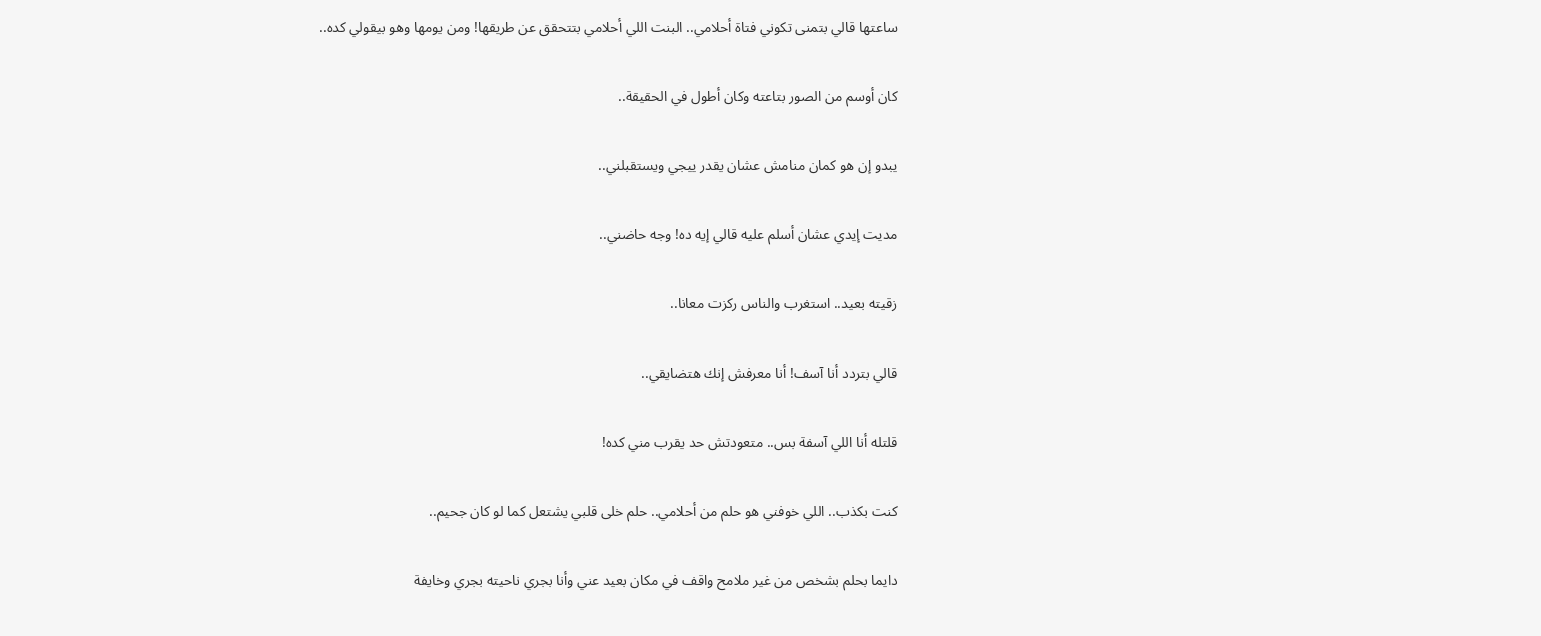ساعتها قالي بتمنى تكوني فتاة أحلامي.. البنت اللي أحلامي بتتحقق عن طريقها! ومن يومها وهو بيقولي كده..

كان أوسم من الصور بتاعته وكان أطول في الحقيقة..

يبدو إن هو كمان منامش عشان يقدر ييجي ويستقبلني..

مديت إيدي عشان أسلم عليه قالي إيه ده! وجه حاضني..

زقيته بعيد.. استغرب والناس ركزت معانا..

قالي بتردد أنا آسف! أنا معرفش إنك هتضايقي..

قلتله أنا اللي آسفة بس.. متعودتش حد يقرب مني كده!

كنت بكذب.. اللي خوفني هو حلم من أحلامي.. حلم خلى قلبي يشتعل كما لو كان جحيم..

دايما بحلم بشخص من غير ملامح واقف في مكان بعيد عني وأنا بجري ناحيته بجري وخايفة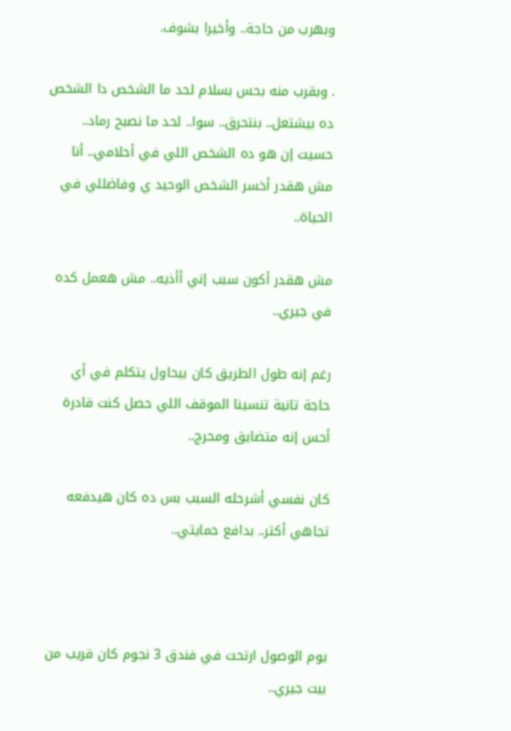وبهرب من حاجة.. وأخيرا بشوف.

. وبقرب منه بحس بسلام لحد ما الشخص دا الشخص ده بيشتعل.. بنتحرق.. سوا.. لحد ما نصبح رماد.. حسيت إن هو ده الشخص اللي في أحلامي.. أنا مش هقدر أخسر الشخص الوحيد ي وفاضللي في الحياة..

مش هقدر أكون سبب إني أأذيه.. مش هعمل كده في جيري..

رغم إنه طول الطريق كان بيحاول يتكلم في أي حاجة تانية تنسينا الموقف اللي حصل كنت قادرة أحس إنه متضايق ومحرج..

كان نفسي أشرحله السبب بس ده كان هيدفعه تجاهي أكتر.. بدافع حمايتي..



يوم الوصول ارتحت في فندق 3 نجوم كان قريب من بيت جيري..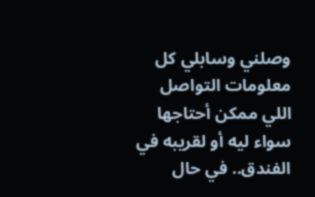وصلني وسابلي كل معلومات التواصل اللي ممكن أحتاجها سواء ليه أو لقريبه في الفندق.. في حال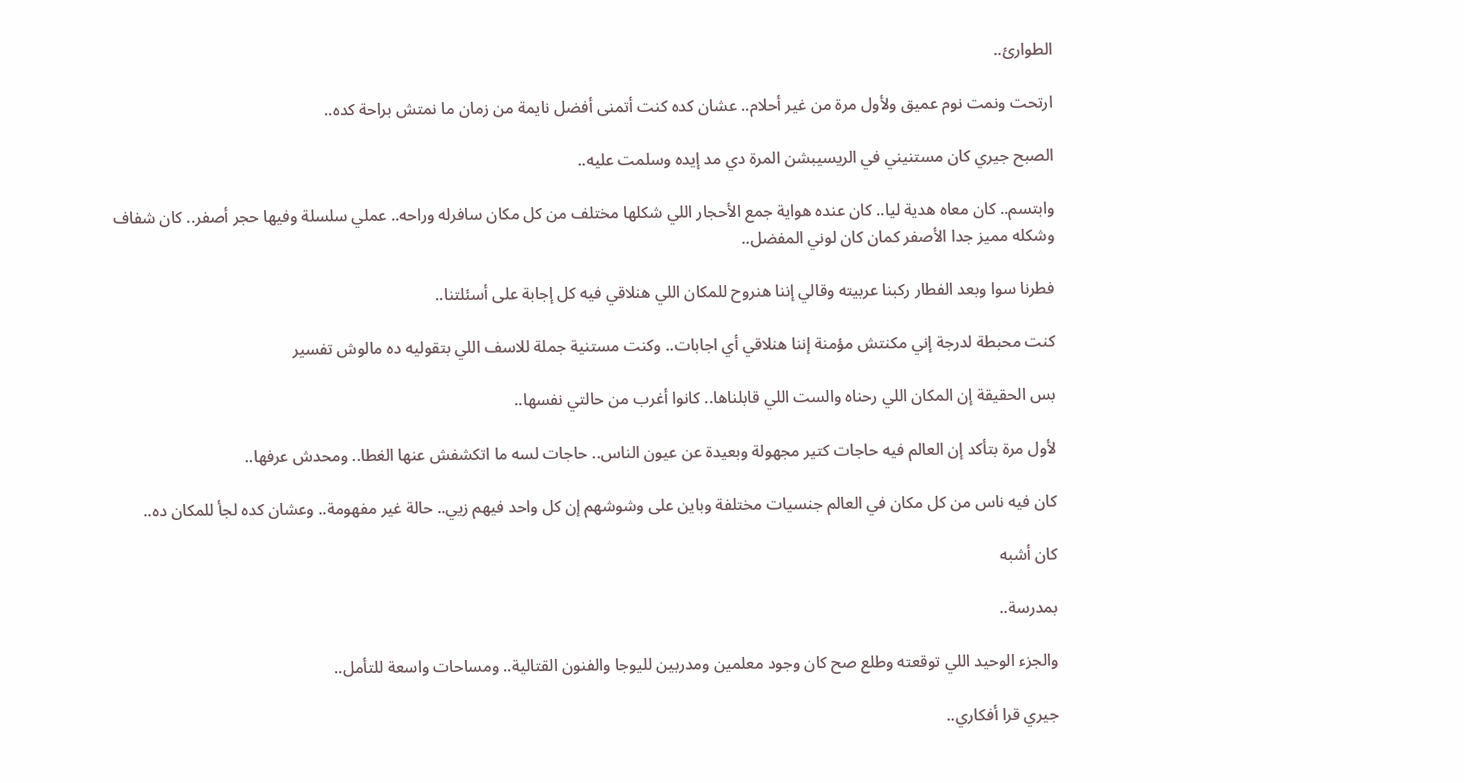الطوارئ..

ارتحت ونمت نوم عميق ولأول مرة من غير أحلام.. عشان كده كنت أتمنى أفضل نايمة من زمان ما نمتش براحة كده..

الصبح جيري كان مستنيني في الريسيبشن المرة دي مد إيده وسلمت عليه..

وابتسم.. كان معاه هدية ليا.. كان عنده هواية جمع الأحجار اللي شكلها مختلف من كل مكان سافرله وراحه.. عملي سلسلة وفيها حجر أصفر.. كان شفاف وشكله مميز جدا الأصفر كمان كان لوني المفضل..

فطرنا سوا وبعد الفطار ركبنا عربيته وقالي إننا هنروح للمكان اللي هنلاقي فيه كل إجابة على أسئلتنا..

كنت محبطة لدرجة إني مكنتش مؤمنة إننا هنلاقي أي اجابات.. وكنت مستنية جملة للاسف اللي بتقوليه ده مالوش تفسير

بس الحقيقة إن المكان اللي رحناه والست اللي قابلناها.. كانوا أغرب من حالتي نفسها..

لأول مرة بتأكد إن العالم فيه حاجات كتير مجهولة وبعيدة عن عيون الناس.. حاجات لسه ما اتكشفش عنها الغطا.. ومحدش عرفها..

كان فيه ناس من كل مكان في العالم جنسيات مختلفة وباين على وشوشهم إن كل واحد فيهم زيي.. حالة غير مفهومة.. وعشان كده لجأ للمكان ده..

كان أشبه

بمدرسة..

والجزء الوحيد اللي توقعته وطلع صح كان وجود معلمين ومدربين لليوجا والفنون القتالية.. ومساحات واسعة للتأمل..

جيري قرا أفكاري..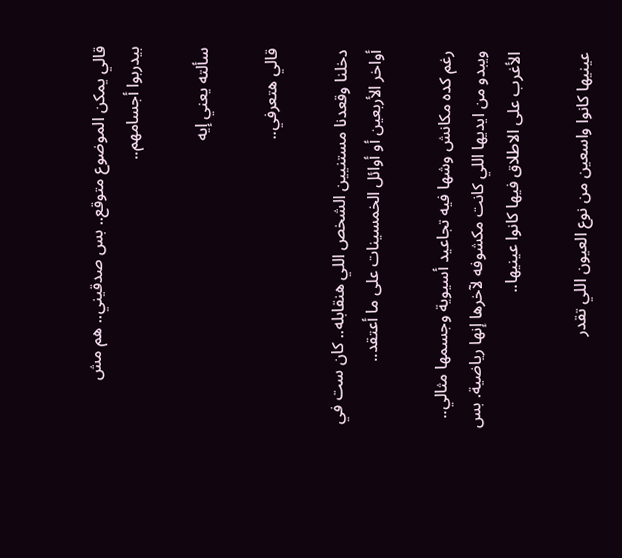قالي يمكن الموضوع متوقع.. بس صدقيني.. هم مش بيدربوا أجسامهم..

سألته يعني إيه

قالي هتعرفي..

دخلنا وقعدنا مستنيين الشخص اللي هنقابله.. كان ست في أواخر الأربعين أو أوائل الخمسينات على ما أعتقد..

رغم كده مكانش وشها فيه تجاعيد أسيوية وجسمها مثالي.. ويبدو من ايديها اللي كانت مكشوفه لآخرها إنها رياضية. بس الأغرب على الاطلاق فيها كانوا عينيها..

عينيها كانوا واسعين من نوع العيون اللي تقدر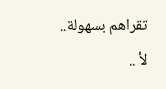تقراهم بسهولة.. لأ ..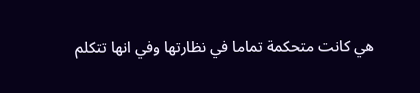هي كانت متحكمة تماما في نظارتها وفي انها تتكلم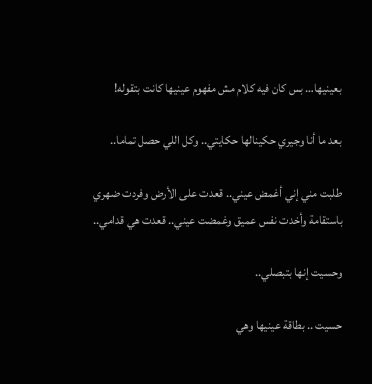بعينيها… بس كان فيه كلام مش مفهوم عينيها كانت بتقوله!

بعد ما أنا وجيري حكينالها حكايتي.. وكل اللي حصل تماما..

طلبت مني إني أغمض عيني.. قعدت على الأرض وفردت ضهري باستقامة وأخدت نفس عميق وغمضت عيني.. قعدت هي قدامي..

وحسيت إنها بتبصلي..

حسيت .. بطاقة عينيها وهي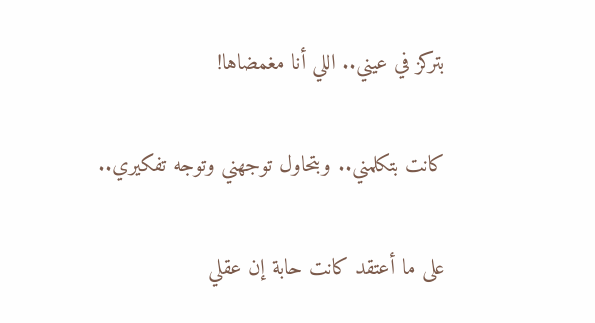بتركز في عيني.. اللي أنا مغمضاها!

كانت بتكلمني.. وبتحاول توجهني وتوجه تفكيري..

على ما أعتقد كانت حابة إن عقلي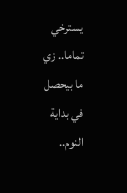يسترخي تماما.. زي ما بيحصل في بداية النوم..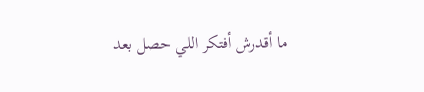ما أقدرش أفتكر اللي حصل بعد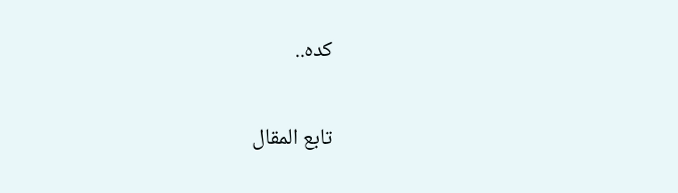كده..

تابع المقال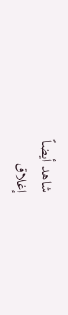شاهد أيضاً
إغلاق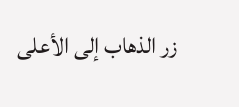زر الذهاب إلى الأعلى